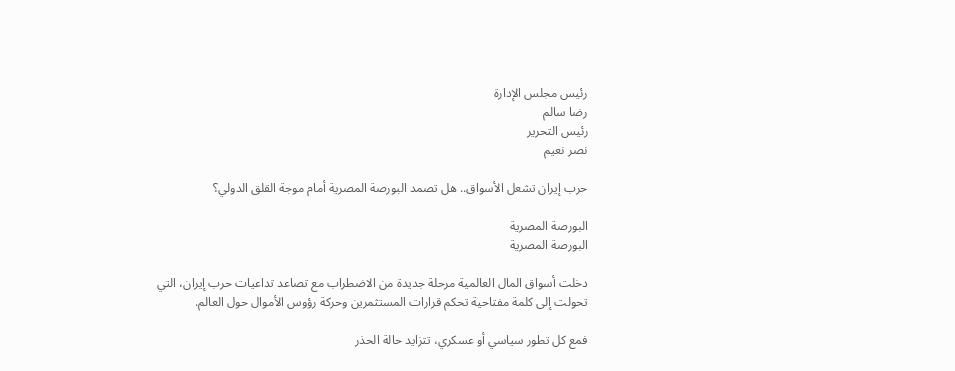رئيس مجلس الإدارة
رضا سالم
رئيس التحرير
نصر نعيم

حرب إيران تشعل الأسواق.. هل تصمد البورصة المصرية أمام موجة القلق الدولي؟

البورصة المصرية
البورصة المصرية

دخلت أسواق المال العالمية مرحلة جديدة من الاضطراب مع تصاعد تداعيات حرب إيران، التي تحولت إلى كلمة مفتاحية تحكم قرارات المستثمرين وحركة رؤوس الأموال حول العالم.

فمع كل تطور سياسي أو عسكري، تتزايد حالة الحذر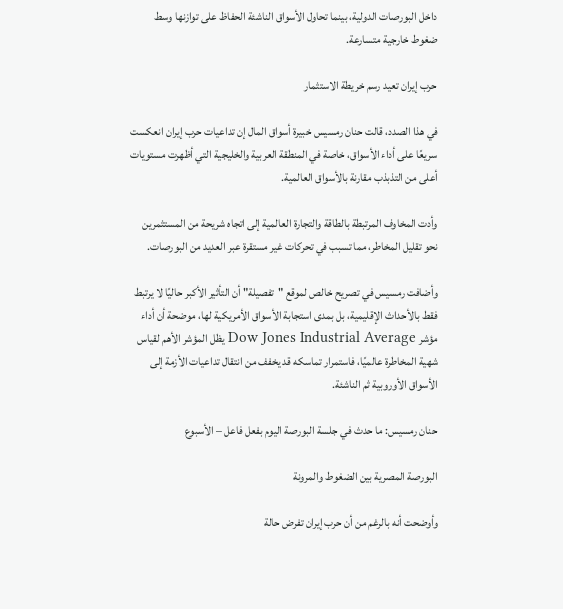داخل البورصات الدولية، بينما تحاول الأسواق الناشئة الحفاظ على توازنها وسط ضغوط خارجية متسارعة.

حرب إيران تعيد رسم خريطة الاستثمار

في هذا الصدد، قالت حنان رمسيس خبيرة أسواق المال إن تداعيات حرب إيران انعكست سريعًا على أداء الأسواق، خاصة في المنطقة العربية والخليجية التي أظهرت مستويات أعلى من التذبذب مقارنة بالأسواق العالمية.

وأدت المخاوف المرتبطة بالطاقة والتجارة العالمية إلى اتجاه شريحة من المستثمرين نحو تقليل المخاطر، مما تسبب في تحركات غير مستقرة عبر العديد من البورصات.

وأضافت رمسيس في تصريح خالص لموقع "تفصيلة" أن التأثير الأكبر حاليًا لا يرتبط فقط بالأحداث الإقليمية، بل بمدى استجابة الأسواق الأمريكية لها، موضحة أن أداء مؤشر Dow Jones Industrial Average يظل المؤشر الأهم لقياس شهية المخاطرة عالميًا، فاستمرار تماسكه قد يخفف من انتقال تداعيات الأزمة إلى الأسواق الأوروبية ثم الناشئة.

حنان رمسيس: ما حدث في جلسة البورصة اليوم بفعل فاعل – الأسبوع

البورصة المصرية بين الضغوط والمرونة

وأوضحت أنه بالرغم من أن حرب إيران تفرض حالة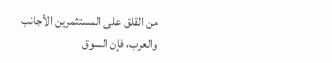من القلق على المستثمرين الأجانب والعرب، فإن السوق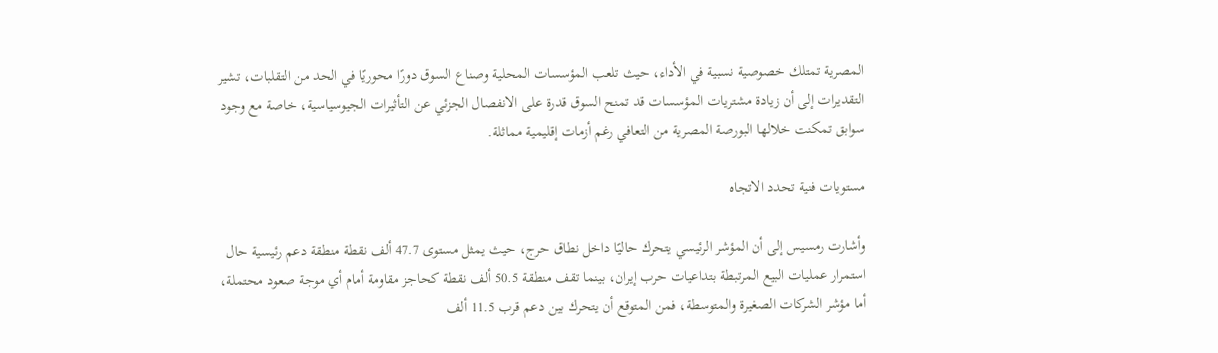المصرية تمتلك خصوصية نسبية في الأداء، حيث تلعب المؤسسات المحلية وصناع السوق دورًا محوريًا في الحد من التقلبات، تشير التقديرات إلى أن زيادة مشتريات المؤسسات قد تمنح السوق قدرة على الانفصال الجزئي عن التأثيرات الجيوسياسية، خاصة مع وجود سوابق تمكنت خلالها البورصة المصرية من التعافي رغم أزمات إقليمية مماثلة.

مستويات فنية تحدد الاتجاه

وأشارت رمسيس إلى أن المؤشر الرئيسي يتحرك حاليًا داخل نطاق حرج، حيث يمثل مستوى 47.7 ألف نقطة منطقة دعم رئيسية حال استمرار عمليات البيع المرتبطة بتداعيات حرب إيران، بينما تقف منطقة 50.5 ألف نقطة كحاجز مقاومة أمام أي موجة صعود محتملة، أما مؤشر الشركات الصغيرة والمتوسطة، فمن المتوقع أن يتحرك بين دعم قرب 11.5 ألف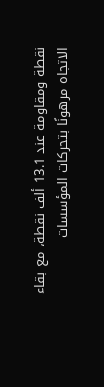نقطة ومقاومة عند 13.1 ألف نقطة، مع بقاء الاتجاه مرهونًا بتحركات المؤسسات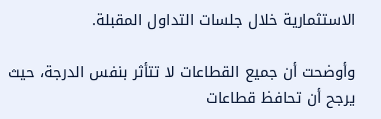الاستثمارية خلال جلسات التداول المقبلة.

وأوضحت أن جميع القطاعات لا تتأثر بنفس الدرجة، حيث يرجح أن تحافظ قطاعات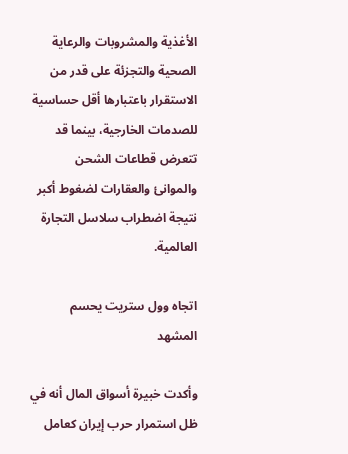الأغذية والمشروبات والرعاية الصحية والتجزئة على قدر من الاستقرار باعتبارها أقل حساسية للصدمات الخارجية، بينما قد تتعرض قطاعات الشحن والموانئ والعقارات لضغوط أكبر نتيجة اضطراب سلاسل التجارة العالمية.

اتجاه وول ستريت يحسم المشهد

وأكدت خبيرة أسواق المال أنه في ظل استمرار حرب إيران كعامل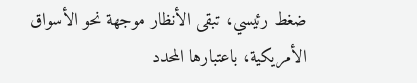ضغط رئيسي، تبقى الأنظار موجهة نحو الأسواق الأمريكية، باعتبارها المحدد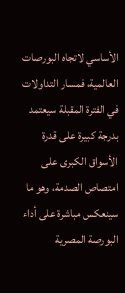الأساسي لاتجاه البورصات العالمية، فمسار التداولات في الفترة المقبلة سيعتمد بدرجة كبيرة على قدرة الأسواق الكبرى على امتصاص الصدمة، وهو ما سينعكس مباشرة على أداء البورصة المصرية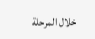خلال المرحلة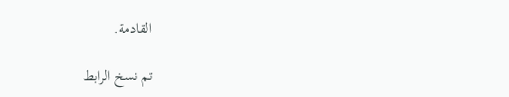القادمة.

تم نسخ الرابط